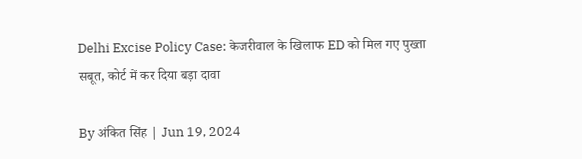Delhi Excise Policy Case: केजरीवाल के खिलाफ ED को मिल गए पुख्ता सबूत, कोर्ट में कर दिया बड़ा दावा

By अंकित सिंह | Jun 19, 2024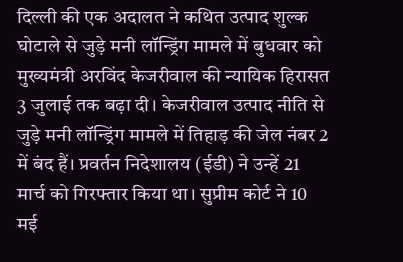दिल्ली की एक अदालत ने कथित उत्पाद शुल्क घोटाले से जुड़े मनी लॉन्ड्रिंग मामले में बुधवार को मुख्यमंत्री अरविंद केजरीवाल की न्यायिक हिरासत 3 जुलाई तक बढ़ा दी। केजरीवाल उत्पाद नीति से जुड़े मनी लॉन्ड्रिंग मामले में तिहाड़ की जेल नंबर 2 में बंद हैं। प्रवर्तन निदेशालय (ईडी) ने उन्हें 21 मार्च को गिरफ्तार किया था। सुप्रीम कोर्ट ने 10 मई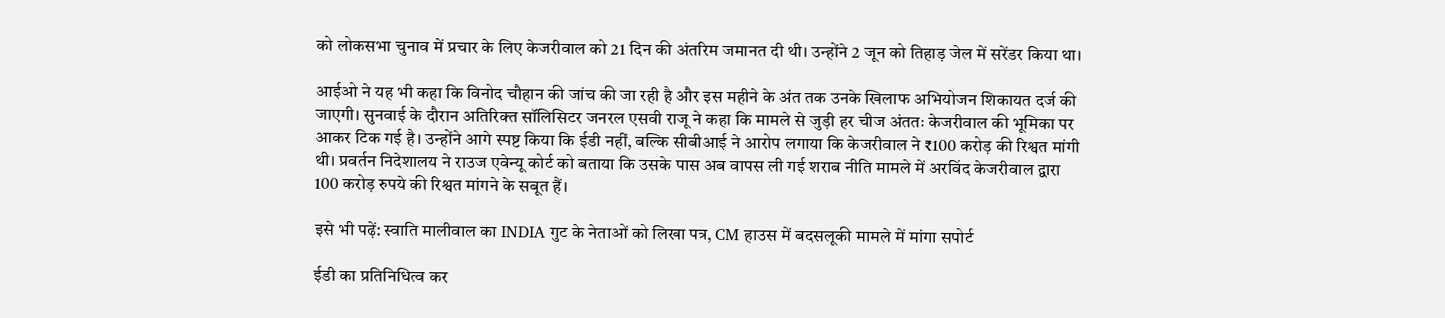को लोकसभा चुनाव में प्रचार के लिए केजरीवाल को 21 दिन की अंतरिम जमानत दी थी। उन्होंने 2 जून को तिहाड़ जेल में सरेंडर किया था।

आईओ ने यह भी कहा कि विनोद चौहान की जांच की जा रही है और इस महीने के अंत तक उनके खिलाफ अभियोजन शिकायत दर्ज की जाएगी। सुनवाई के दौरान अतिरिक्त सॉलिसिटर जनरल एसवी राजू ने कहा कि मामले से जुड़ी हर चीज अंततः केजरीवाल की भूमिका पर आकर टिक गई है। उन्होंने आगे स्पष्ट किया कि ईडी नहीं, बल्कि सीबीआई ने आरोप लगाया कि केजरीवाल ने ₹100 करोड़ की रिश्वत मांगी थी। प्रवर्तन निदेशालय ने राउज एवेन्यू कोर्ट को बताया कि उसके पास अब वापस ली गई शराब नीति मामले में अरविंद केजरीवाल द्वारा 100 करोड़ रुपये की रिश्वत मांगने के सबूत हैं।

इसे भी पढ़ें: स्वाति मालीवाल का INDIA गुट के नेताओं को लिखा पत्र, CM हाउस में बदसलूकी मामले में मांगा सपोर्ट

ईडी का प्रतिनिधित्व कर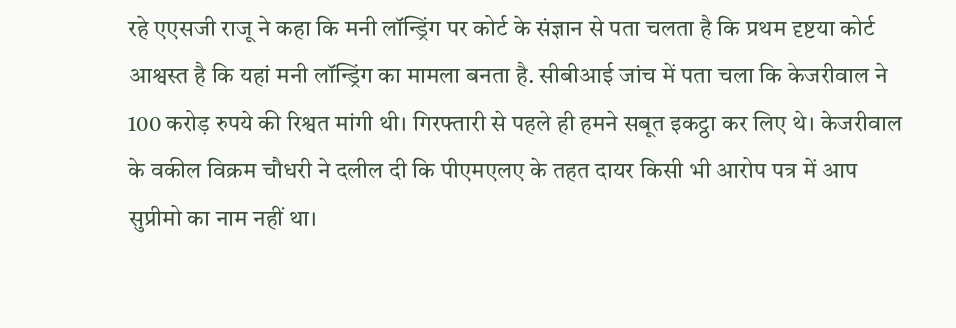रहे एएसजी राजू ने कहा कि मनी लॉन्ड्रिंग पर कोर्ट के संज्ञान से पता चलता है कि प्रथम दृष्टया कोर्ट आश्वस्त है कि यहां मनी लॉन्ड्रिंग का मामला बनता है. सीबीआई जांच में पता चला कि केजरीवाल ने 100 करोड़ रुपये की रिश्वत मांगी थी। गिरफ्तारी से पहले ही हमने सबूत इकट्ठा कर लिए थे। केजरीवाल के वकील विक्रम चौधरी ने दलील दी कि पीएमएलए के तहत दायर किसी भी आरोप पत्र में आप सुप्रीमो का नाम नहीं था।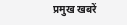प्रमुख खबरें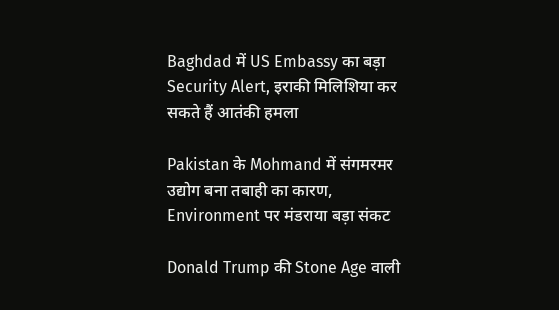Baghdad में US Embassy का बड़ा Security Alert, इराकी मिलिशिया कर सकते हैं आतंकी हमला

Pakistan के Mohmand में संगमरमर उद्योग बना तबाही का कारण, Environment पर मंडराया बड़ा संकट

Donald Trump की Stone Age वाली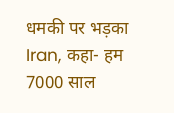धमकी पर भड़का Iran, कहा- हम 7000 साल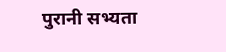पुरानी सभ्यता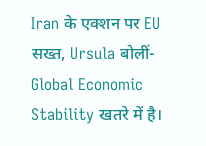Iran के एक्शन पर EU सख्त, Ursula बोलीं- Global Economic Stability खतरे में है।